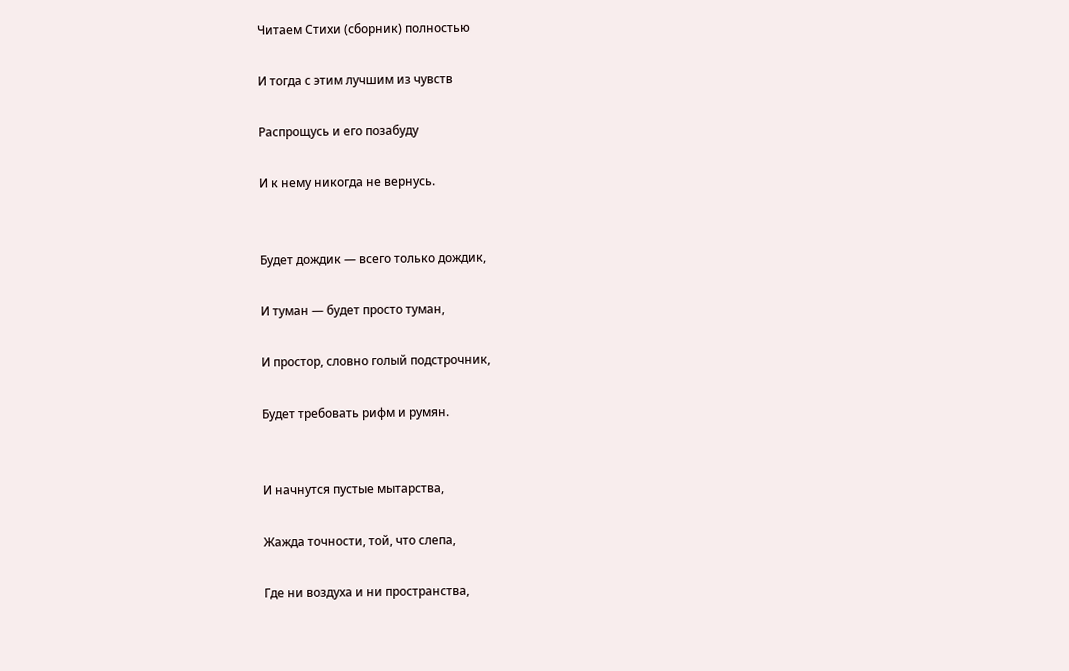Читаем Стихи (сборник) полностью

И тогда с этим лучшим из чувств

Распрощусь и его позабуду

И к нему никогда не вернусь.


Будет дождик — всего только дождик,

И туман — будет просто туман,

И простор, словно голый подстрочник,

Будет требовать рифм и румян.


И начнутся пустые мытарства,

Жажда точности, той, что слепа,

Где ни воздуха и ни пространства,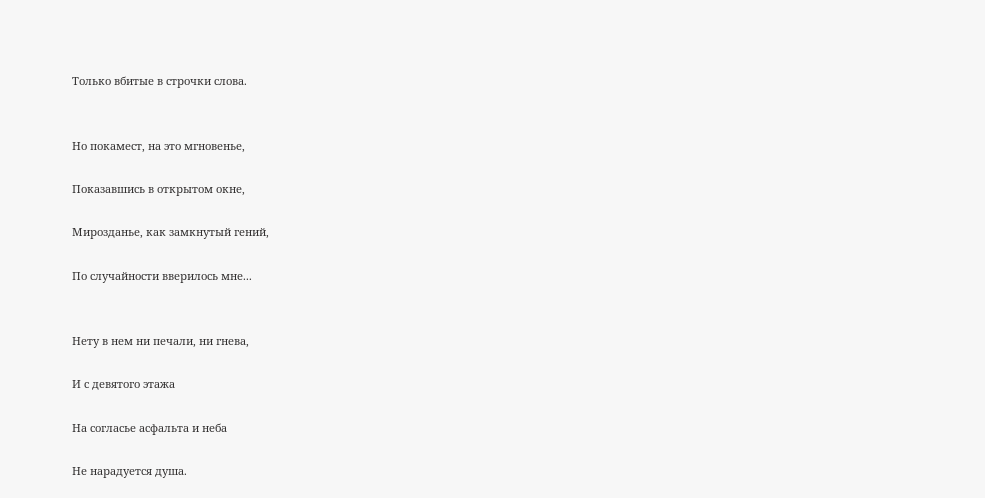Только вбитые в строчки слова.


Но покамест, на это мгновенье,

Показавшись в открытом окне,

Мирозданье, как замкнутый гений,

По случайности вверилось мне...


Нету в нем ни печали, ни гнева,

И с девятого этажа

На согласье асфальта и неба

Не нарадуется душа.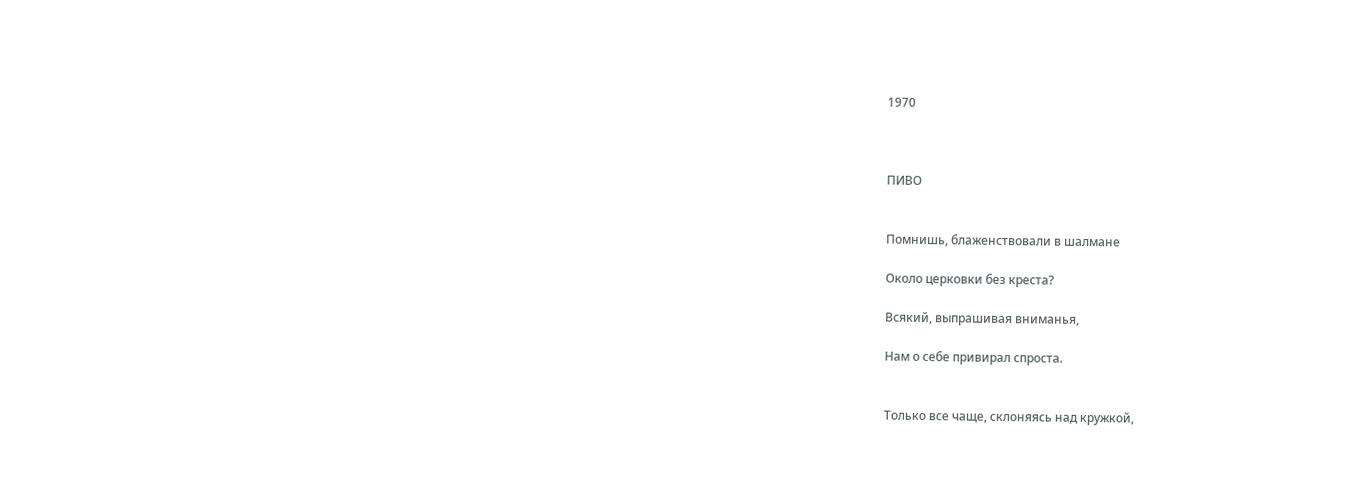1970



ПИВО


Помнишь, блаженствовали в шалмане

Около церковки без креста?

Всякий, выпрашивая вниманья,

Нам о себе привирал спроста.


Только все чаще, склоняясь над кружкой,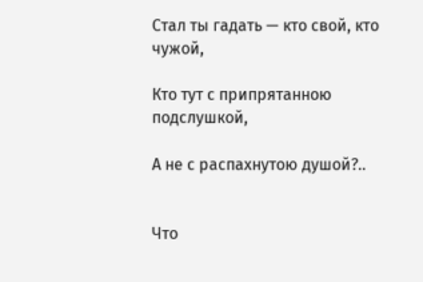Стал ты гадать — кто свой, кто чужой,

Кто тут с припрятанною подслушкой,

А не с распахнутою душой?..


Что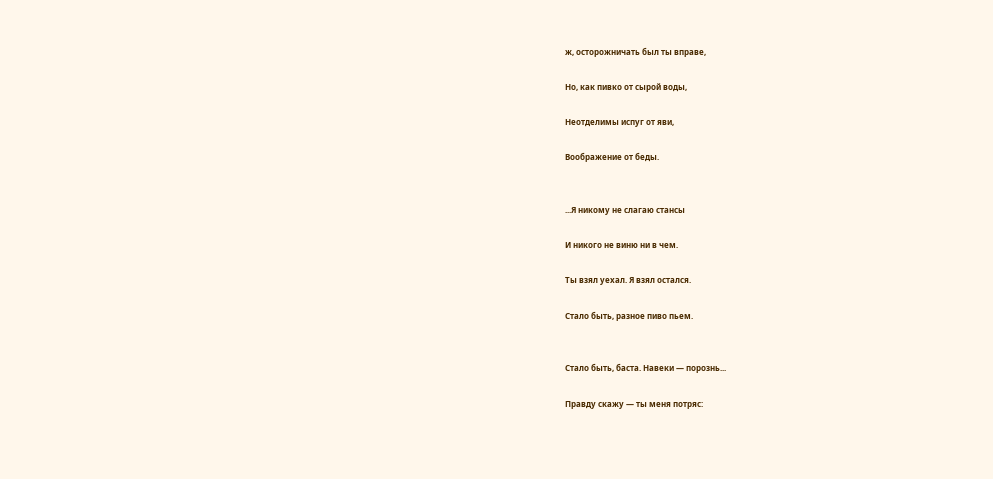ж, осторожничать был ты вправе,

Но, как пивко от сырой воды,

Неотделимы испуг от яви,

Воображение от беды.


...Я никому не слагаю стансы

И никого не виню ни в чем.

Ты взял уехал. Я взял остался.

Стало быть, разное пиво пьем.


Стало быть, баста. Навеки — порознь...

Правду скажу — ты меня потряс: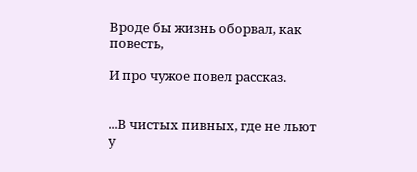Вроде бы жизнь оборвал, как повесть,

И про чужое повел рассказ.


...В чистых пивных, где не льют у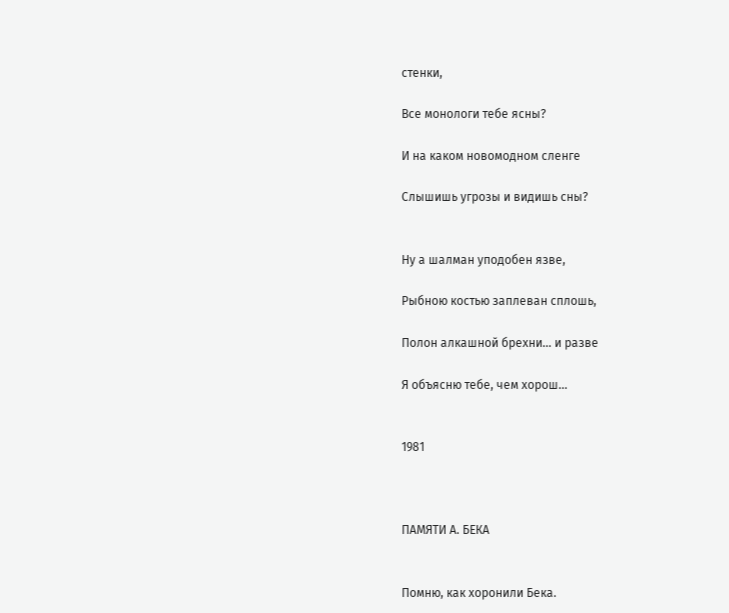стенки,

Все монологи тебе ясны?

И на каком новомодном сленге

Слышишь угрозы и видишь сны?


Ну а шалман уподобен язве,

Рыбною костью заплеван сплошь,

Полон алкашной брехни... и разве

Я объясню тебе, чем хорош...


1981



ПАМЯТИ А. БЕКА


Помню, как хоронили Бека.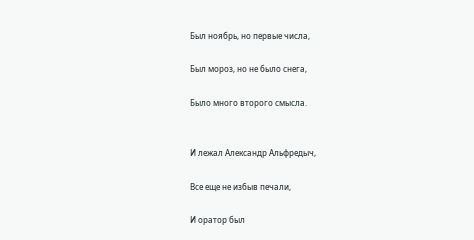Был ноябрь, но первые числа,

Был мороз, но не было снега,

Было много второго смысла.


И лежал Александр Альфредыч,

Все еще не избыв печали,

И оратор был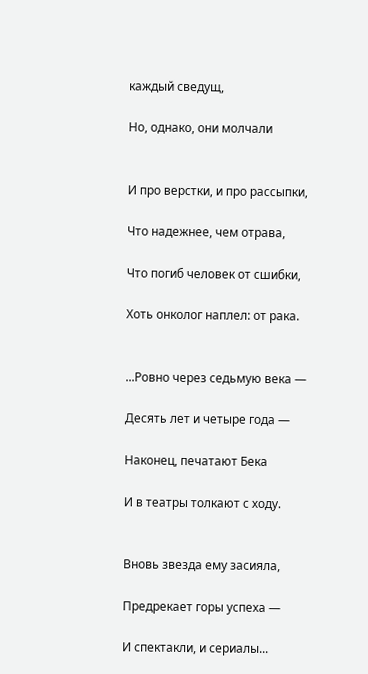каждый сведущ,

Но, однако, они молчали


И про верстки, и про рассыпки,

Что надежнее, чем отрава,

Что погиб человек от сшибки,

Хоть онколог наплел: от рака.


...Ровно через седьмую века —

Десять лет и четыре года —

Наконец, печатают Бека

И в театры толкают с ходу.


Вновь звезда ему засияла,

Предрекает горы успеха —

И спектакли, и сериалы...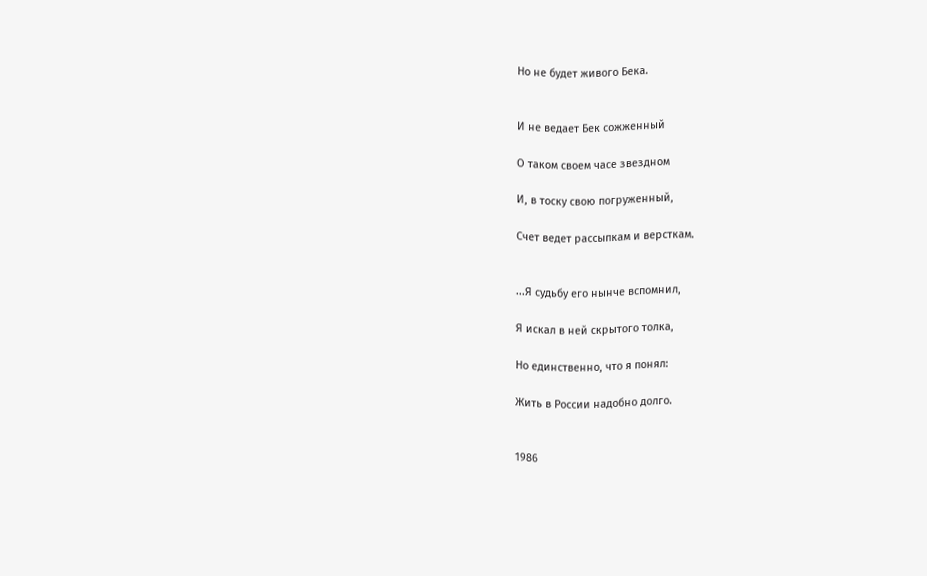Но не будет живого Бека.


И не ведает Бек сожженный

О таком своем часе звездном

И, в тоску свою погруженный,

Счет ведет рассыпкам и версткам.


...Я судьбу его нынче вспомнил,

Я искал в ней скрытого толка,

Но единственно, что я понял:

Жить в России надобно долго.


1986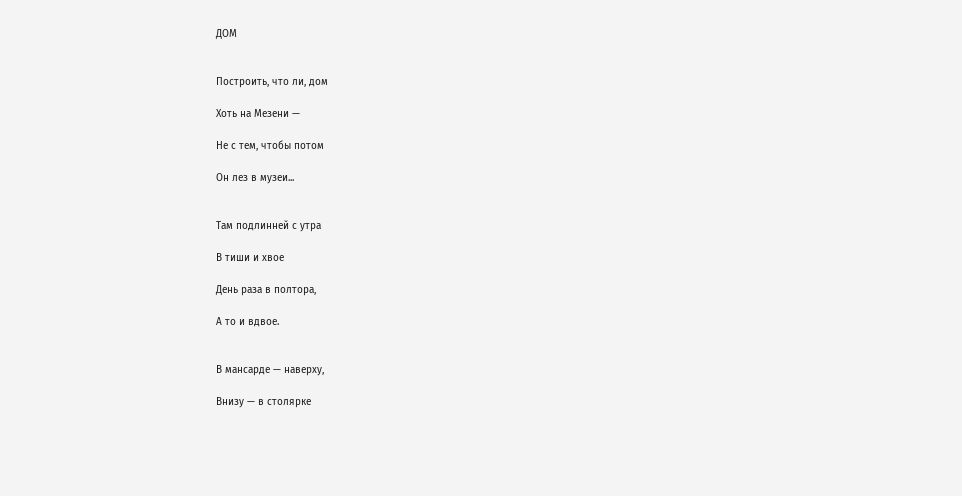ДОМ


Построить, что ли, дом

Хоть на Мезени —

Не с тем, чтобы потом

Он лез в музеи...


Там подлинней с утра

В тиши и хвое

День раза в полтора,

А то и вдвое.


В мансарде — наверху,

Внизу — в столярке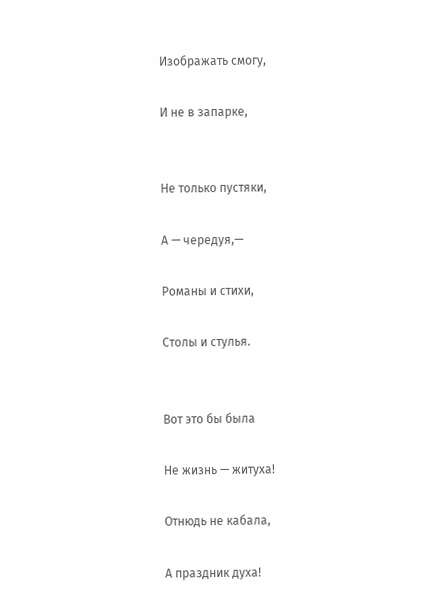Изображать смогу,

И не в запарке,


Не только пустяки,

А — чередуя,—

Романы и стихи,

Столы и стулья.


Вот это бы была

Не жизнь — житуха!

Отнюдь не кабала,

А праздник духа!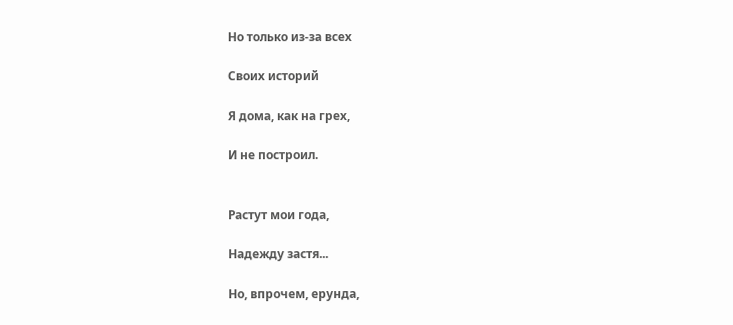Но только из-за всех

Своих историй

Я дома, как на грех,

И не построил.


Растут мои года,

Надежду застя...

Но, впрочем, ерунда,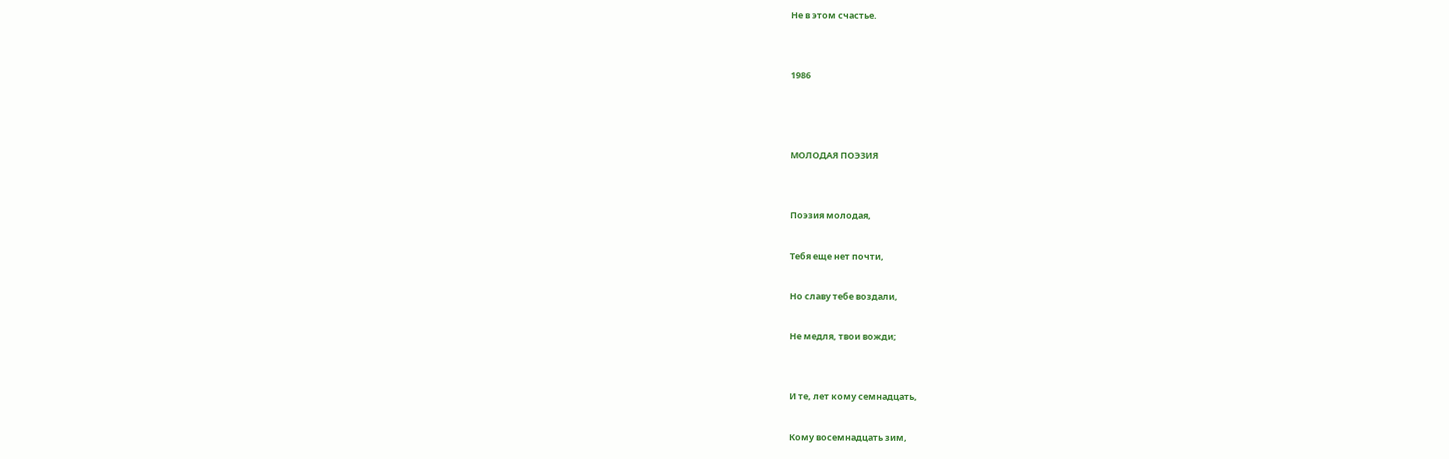Не в этом счастье.


1986



МОЛОДАЯ ПОЭЗИЯ


Поэзия молодая,

Тебя еще нет почти,

Но славу тебе воздали,

Не медля, твои вожди;


И те, лет кому семнадцать,

Кому восемнадцать зим,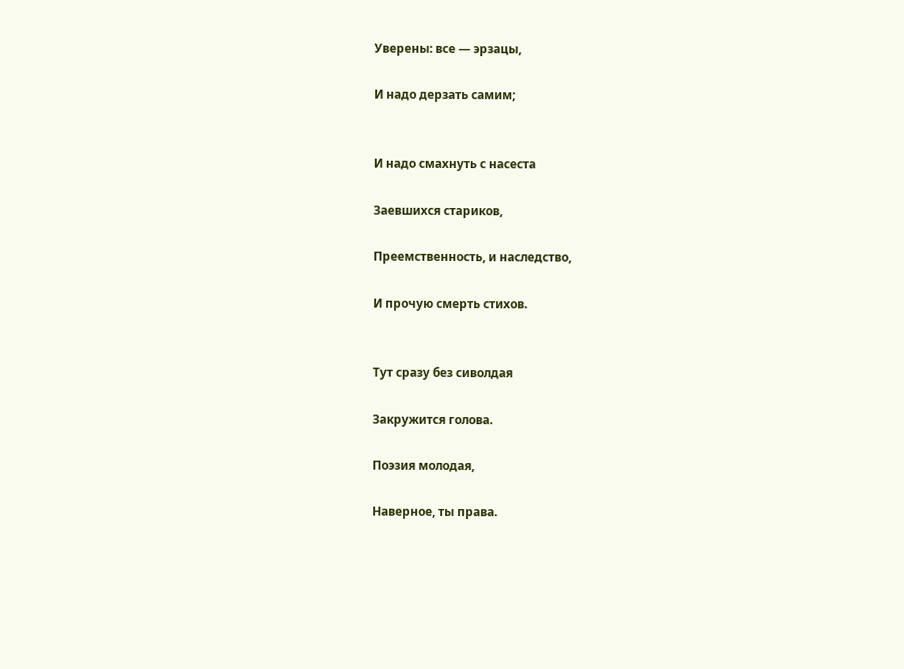Уверены: все — эрзацы,

И надо дерзать самим;


И надо смахнуть с насеста

Заевшихся стариков,

Преемственность, и наследство,

И прочую смерть стихов.


Тут сразу без сиволдая

Закружится голова.

Поэзия молодая,

Наверное, ты права.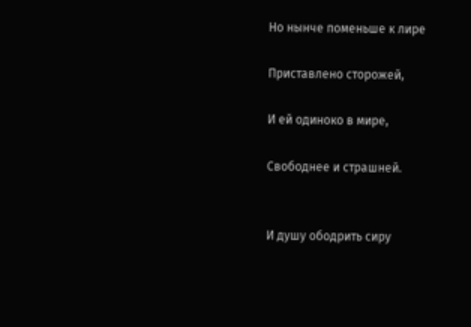Но нынче поменьше к лире

Приставлено сторожей,

И ей одиноко в мире,

Свободнее и страшней.


И душу ободрить сиру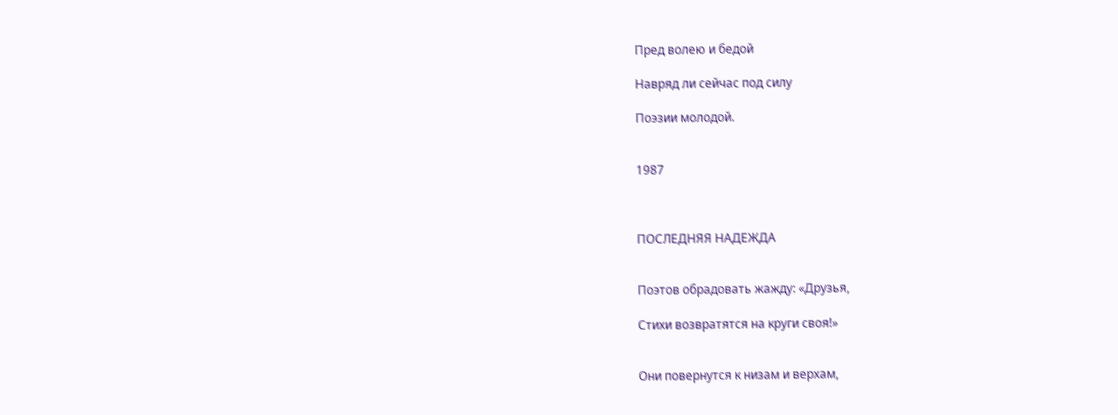Пред волею и бедой

Навряд ли сейчас под силу

Поэзии молодой.


1987



ПОСЛЕДНЯЯ НАДЕЖДА


Поэтов обрадовать жажду: «Друзья,

Стихи возвратятся на круги своя!»


Они повернутся к низам и верхам,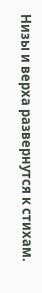Низы и верха развернутся к стихам.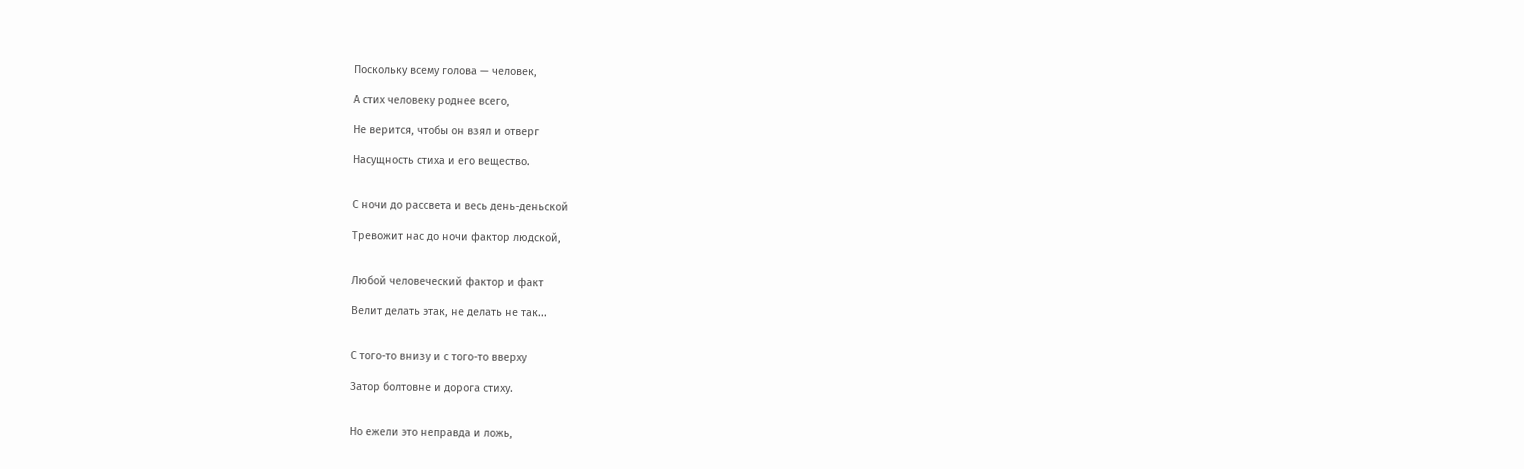Поскольку всему голова — человек,

А стих человеку роднее всего,

Не верится, чтобы он взял и отверг

Насущность стиха и его вещество.


С ночи до рассвета и весь день-деньской

Тревожит нас до ночи фактор людской,


Любой человеческий фактор и факт

Велит делать этак, не делать не так...


С того-то внизу и с того-то вверху

Затор болтовне и дорога стиху.


Но ежели это неправда и ложь,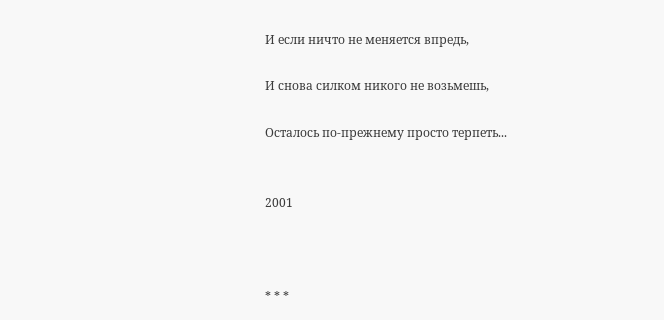И если ничто не меняется впредь,

И снова силком никого не возьмешь,

Осталось по-прежнему просто терпеть...


2001



* * *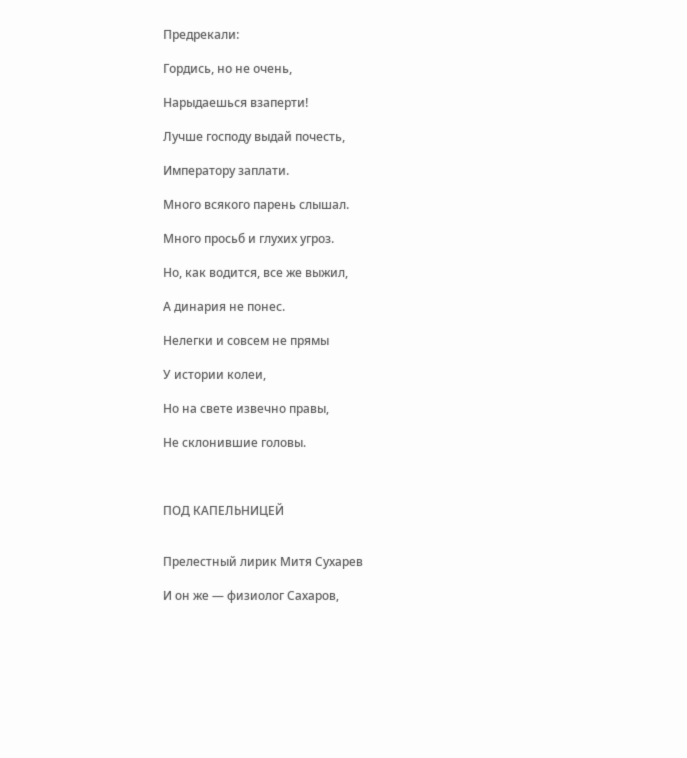Предрекали:

Гордись, но не очень,

Нарыдаешься взаперти!

Лучше господу выдай почесть,

Императору заплати.

Много всякого парень слышал.

Много просьб и глухих угроз.

Но, как водится, все же выжил,

А динария не понес.

Нелегки и совсем не прямы

У истории колеи,

Но на свете извечно правы,

Не склонившие головы.



ПОД КАПЕЛЬНИЦЕЙ


Прелестный лирик Митя Сухарев

И он же — физиолог Сахаров,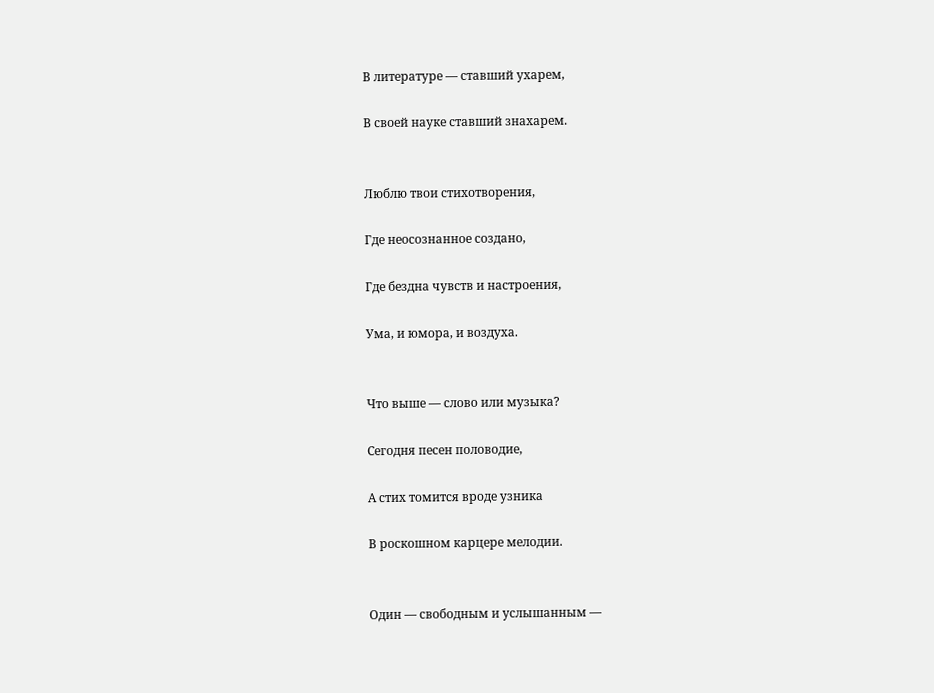В литературе — ставший ухарем,

В своей науке ставший знахарем.


Люблю твои стихотворения,

Где неосознанное создано,

Где бездна чувств и настроения,

Ума, и юмора, и воздуха.


Что выше — слово или музыка?

Сегодня песен половодие,

А стих томится вроде узника

В роскошном карцере мелодии.


Один — свободным и услышанным —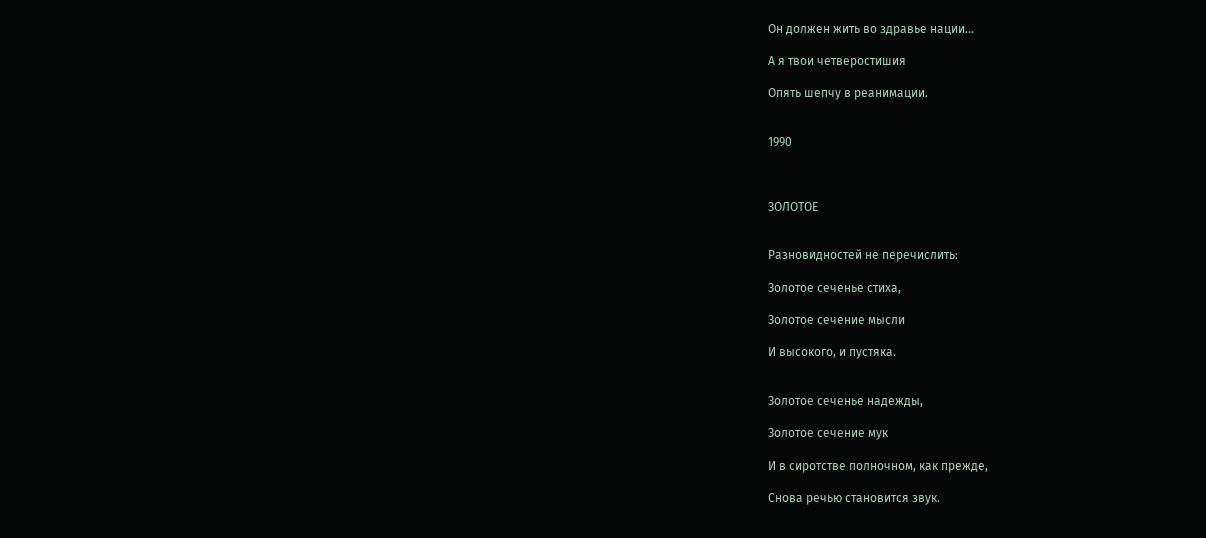Он должен жить во здравье нации...

А я твои четверостишия

Опять шепчу в реанимации.


1990



ЗОЛОТОЕ


Разновидностей не перечислить:

Золотое сеченье стиха,

Золотое сечение мысли

И высокого, и пустяка.


Золотое сеченье надежды,

Золотое сечение мук

И в сиротстве полночном, как прежде,

Снова речью становится звук.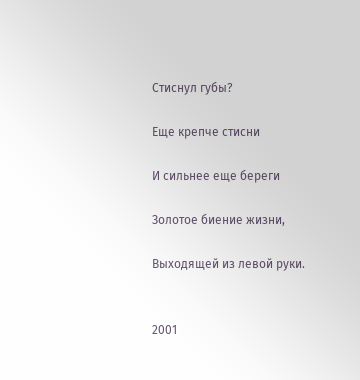Стиснул губы?

Еще крепче стисни

И сильнее еще береги

Золотое биение жизни,

Выходящей из левой руки.


2001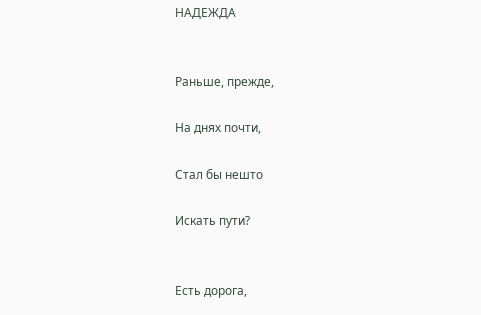НАДЕЖДА


Раньше, прежде,

На днях почти,

Стал бы нешто

Искать пути?


Есть дорога,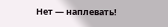Нет — наплевать!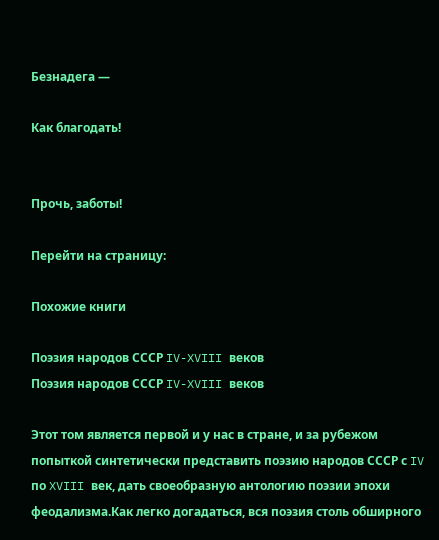Безнадега —

Как благодать!


Прочь, заботы!

Перейти на страницу:

Похожие книги

Поэзия народов СССР IV-XVIII веков
Поэзия народов СССР IV-XVIII веков

Этот том является первой и у нас в стране, и за рубежом попыткой синтетически представить поэзию народов СССР с IV по XVIII век, дать своеобразную антологию поэзии эпохи феодализма.Как легко догадаться, вся поэзия столь обширного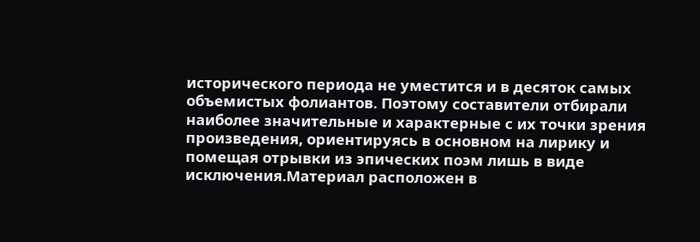исторического периода не уместится и в десяток самых объемистых фолиантов. Поэтому составители отбирали наиболее значительные и характерные с их точки зрения произведения, ориентируясь в основном на лирику и помещая отрывки из эпических поэм лишь в виде исключения.Материал расположен в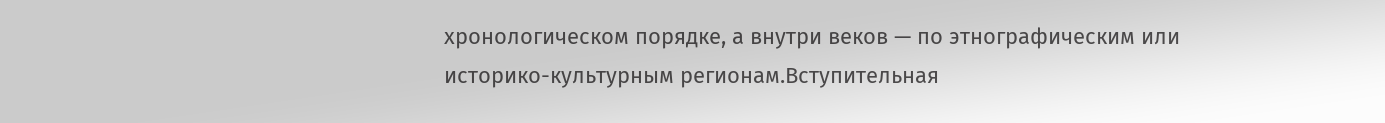хронологическом порядке, а внутри веков — по этнографическим или историко-культурным регионам.Вступительная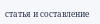статья и составление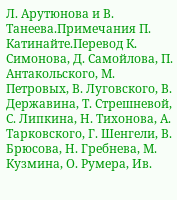Л. Арутюнова и В. Танеева.Примечания П. Катинайте.Перевод К. Симонова, Д. Самойлова, П. Антакольского, М. Петровых, В. Луговского, В. Державина, Т. Стрешневой, С. Липкина, Н. Тихонова, А. Тарковского, Г. Шенгели, В. Брюсова, Н. Гребнева, М. Кузмина, О. Румера, Ив.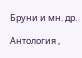Бруни и мн. др.

Антология ,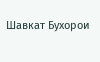Шавкат Бухорои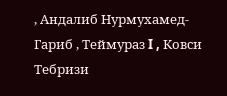, Андалиб Нурмухамед-Гариб , Теймураз I , Ковси Тебризи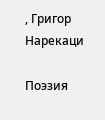, Григор Нарекаци

Поэзия